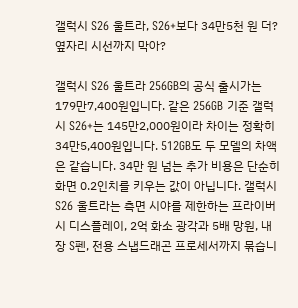갤럭시 S26 울트라, S26+보다 34만5천 원 더? 옆자리 시선까지 막아?

갤럭시 S26 울트라 256GB의 공식 출시가는 179만7,400원입니다. 같은 256GB 기준 갤럭시 S26+는 145만2,000원이라 차이는 정확히 34만5,400원입니다. 512GB도 두 모델의 차액은 같습니다. 34만 원 넘는 추가 비용은 단순히 화면 0.2인치를 키우는 값이 아닙니다. 갤럭시 S26 울트라는 측면 시야를 제한하는 프라이버시 디스플레이, 2억 화소 광각과 5배 망원, 내장 S펜, 전용 스냅드래곤 프로세서까지 묶습니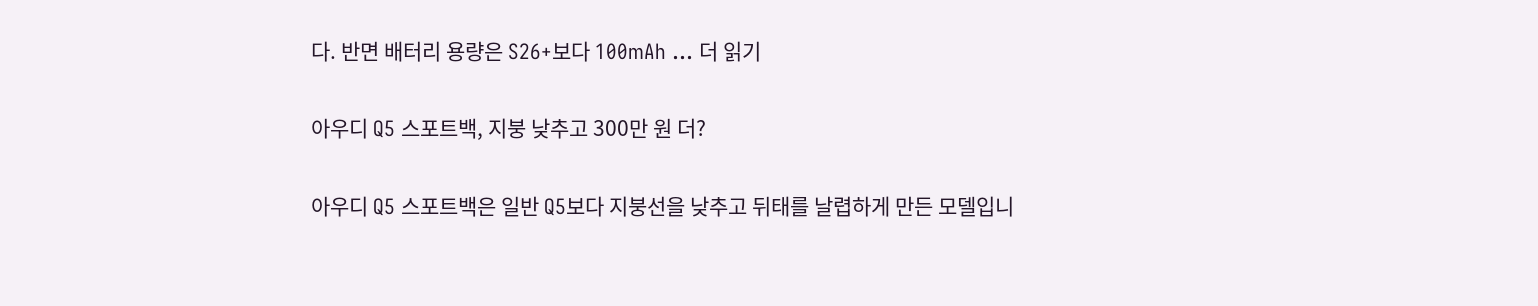다. 반면 배터리 용량은 S26+보다 100mAh … 더 읽기

아우디 Q5 스포트백, 지붕 낮추고 300만 원 더?

아우디 Q5 스포트백은 일반 Q5보다 지붕선을 낮추고 뒤태를 날렵하게 만든 모델입니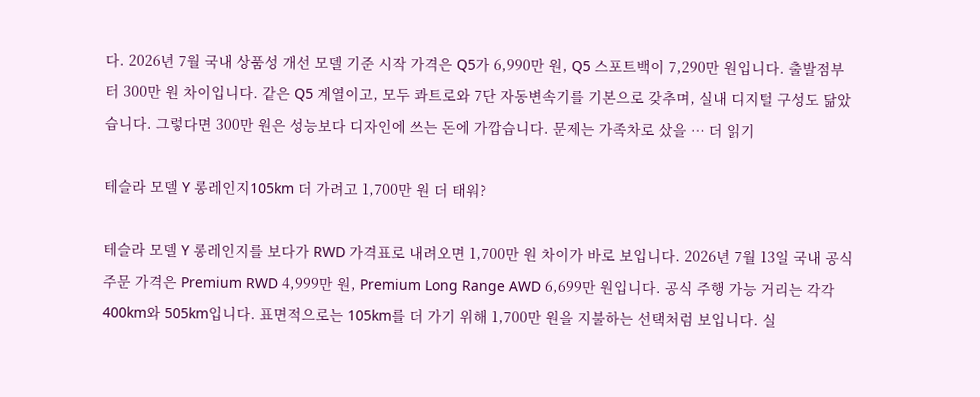다. 2026년 7월 국내 상품성 개선 모델 기준 시작 가격은 Q5가 6,990만 원, Q5 스포트백이 7,290만 원입니다. 출발점부터 300만 원 차이입니다. 같은 Q5 계열이고, 모두 콰트로와 7단 자동변속기를 기본으로 갖추며, 실내 디지털 구성도 닮았습니다. 그렇다면 300만 원은 성능보다 디자인에 쓰는 돈에 가깝습니다. 문제는 가족차로 샀을 … 더 읽기

테슬라 모델 Y 롱레인지105km 더 가려고 1,700만 원 더 태워?

테슬라 모델 Y 롱레인지를 보다가 RWD 가격표로 내려오면 1,700만 원 차이가 바로 보입니다. 2026년 7월 13일 국내 공식 주문 가격은 Premium RWD 4,999만 원, Premium Long Range AWD 6,699만 원입니다. 공식 주행 가능 거리는 각각 400km와 505km입니다. 표면적으로는 105km를 더 가기 위해 1,700만 원을 지불하는 선택처럼 보입니다. 실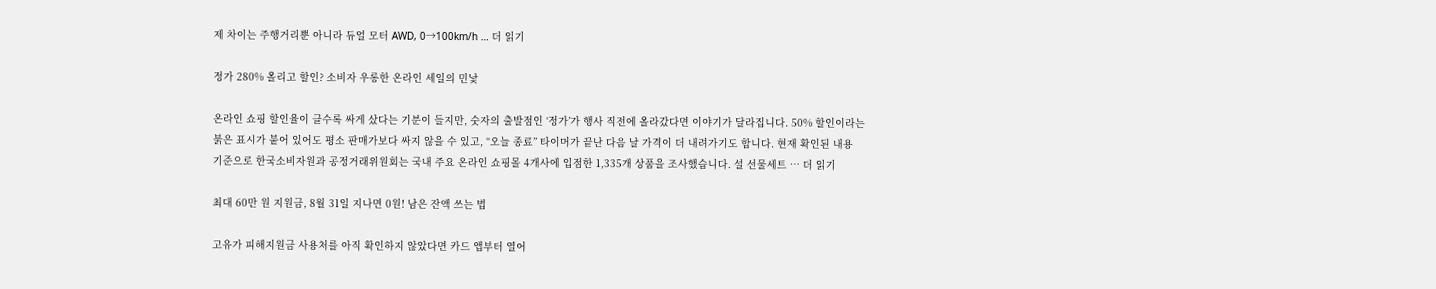제 차이는 주행거리뿐 아니라 듀얼 모터 AWD, 0→100km/h … 더 읽기

정가 280% 올리고 할인? 소비자 우롱한 온라인 세일의 민낯

온라인 쇼핑 할인율이 클수록 싸게 샀다는 기분이 들지만, 숫자의 출발점인 ‘정가’가 행사 직전에 올라갔다면 이야기가 달라집니다. 50% 할인이라는 붉은 표시가 붙어 있어도 평소 판매가보다 싸지 않을 수 있고, “오늘 종료” 타이머가 끝난 다음 날 가격이 더 내려가기도 합니다. 현재 확인된 내용 기준으로 한국소비자원과 공정거래위원회는 국내 주요 온라인 쇼핑몰 4개사에 입점한 1,335개 상품을 조사했습니다. 설 선물세트 … 더 읽기

최대 60만 원 지원금, 8월 31일 지나면 0원! 남은 잔액 쓰는 법

고유가 피해지원금 사용처를 아직 확인하지 않았다면 카드 앱부터 열어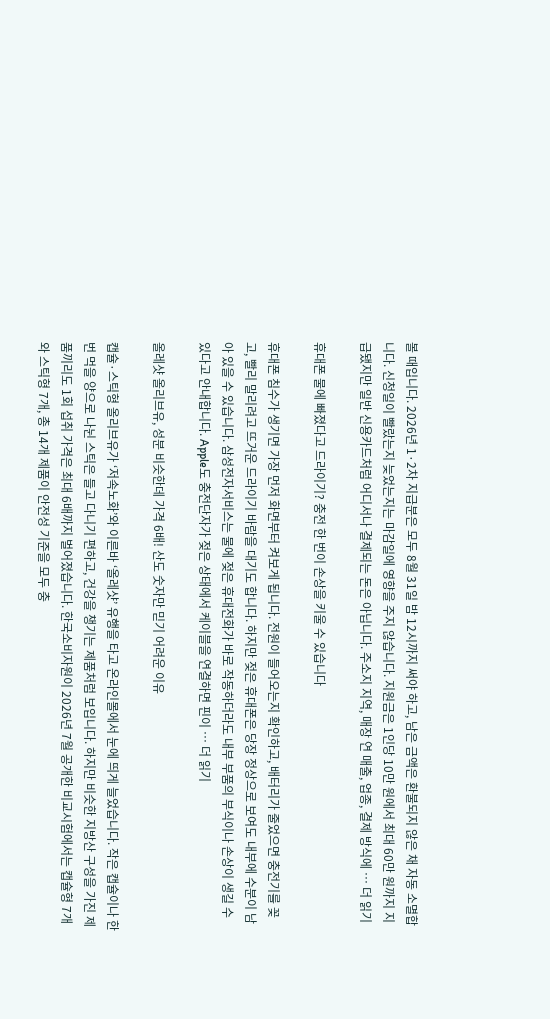볼 때입니다. 2026년 1·2차 지급분은 모두 8월 31일 밤 12시까지 써야 하고, 남은 금액은 환불되지 않은 채 자동 소멸합니다. 신청일이 빨랐는지 늦었는지는 마감일에 영향을 주지 않습니다. 지원금은 1인당 10만 원에서 최대 60만 원까지 지급됐지만 일반 신용카드처럼 어디서나 결제되는 돈은 아닙니다. 주소지 지역, 매장 연 매출, 업종, 결제 방식에 … 더 읽기

휴대폰 물에 빠졌다고 드라이기? 충전 한 번이 손상을 키울 수 있습니다

휴대폰 침수가 생기면 가장 먼저 화면부터 켜보게 됩니다. 전원이 들어오는지 확인하고, 배터리가 줄었으면 충전기를 꽂고, 빨리 말리려고 뜨거운 드라이기 바람을 대기도 합니다. 하지만 젖은 휴대폰은 당장 정상으로 보여도 내부에 수분이 남아 있을 수 있습니다. 삼성전자서비스는 물에 젖은 휴대전화가 바로 작동하더라도 내부 부품의 부식이나 손상이 생길 수 있다고 안내합니다. Apple도 충전단자가 젖은 상태에서 케이블을 연결하면 핀이 … 더 읽기

올레샷 올리브유, 성분 비슷한데 가격 6배! 산도 숫자만 믿기 어려운 이유

캡슐·스틱형 올리브유가 ‘저속노화’와 이른바 ‘올레샷’ 유행을 타고 온라인몰에서 눈에 띄게 늘었습니다. 작은 캡슐이나 한 번 먹을 양으로 나뉜 스틱은 들고 다니기 편하고, 건강을 챙기는 제품처럼 보입니다. 하지만 비슷한 지방산 구성을 가진 제품끼리도 1회 섭취 가격은 최대 6배까지 벌어졌습니다. 한국소비자원이 2026년 7월 공개한 비교시험에서는 캡슐형 7개와 스틱형 7개, 총 14개 제품이 안전성 기준을 모두 충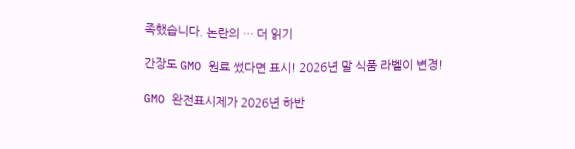족했습니다. 논란의 … 더 읽기

간장도 GMO 원료 썼다면 표시! 2026년 말 식품 라벨이 변경!

GMO 완전표시제가 2026년 하반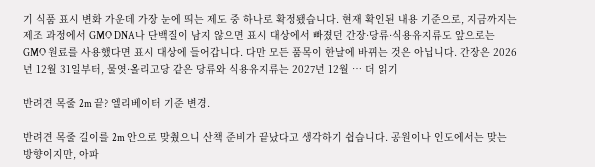기 식품 표시 변화 가운데 가장 눈에 띄는 제도 중 하나로 확정됐습니다. 현재 확인된 내용 기준으로, 지금까지는 제조 과정에서 GMO DNA나 단백질이 남지 않으면 표시 대상에서 빠졌던 간장·당류·식용유지류도 앞으로는 GMO 원료를 사용했다면 표시 대상에 들어갑니다. 다만 모든 품목이 한날에 바뀌는 것은 아닙니다. 간장은 2026년 12월 31일부터, 물엿·올리고당 같은 당류와 식용유지류는 2027년 12월 … 더 읽기

반려견 목줄 2m 끝? 엘리베이터 기준 변경.

반려견 목줄 길이를 2m 안으로 맞췄으니 산책 준비가 끝났다고 생각하기 쉽습니다. 공원이나 인도에서는 맞는 방향이지만, 아파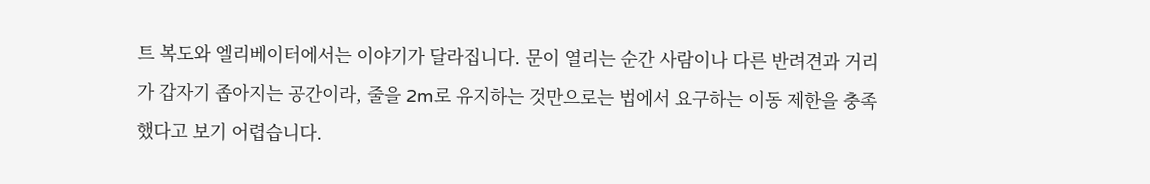트 복도와 엘리베이터에서는 이야기가 달라집니다. 문이 열리는 순간 사람이나 다른 반려견과 거리가 갑자기 좁아지는 공간이라, 줄을 2m로 유지하는 것만으로는 법에서 요구하는 이동 제한을 충족했다고 보기 어렵습니다.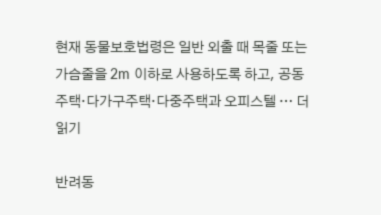현재 동물보호법령은 일반 외출 때 목줄 또는 가슴줄을 2m 이하로 사용하도록 하고, 공동주택·다가구주택·다중주택과 오피스텔 … 더 읽기

반려동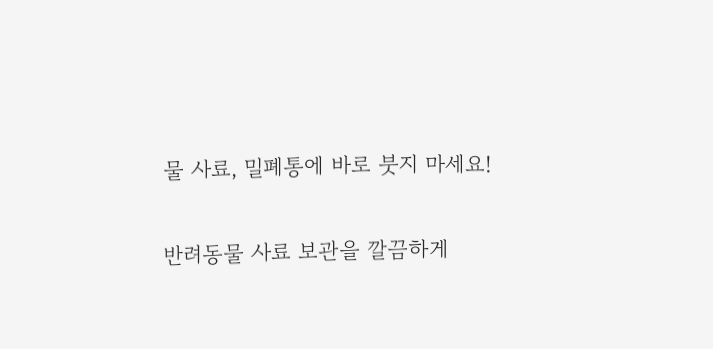물 사료, 밀폐통에 바로 붓지 마세요!

반려동물 사료 보관을 깔끔하게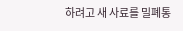하려고 새 사료를 밀폐통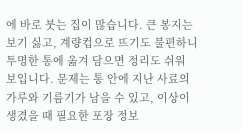에 바로 붓는 집이 많습니다. 큰 봉지는 보기 싫고, 계량컵으로 뜨기도 불편하니 투명한 통에 옮겨 담으면 정리도 쉬워 보입니다. 문제는 통 안에 지난 사료의 가루와 기름기가 남을 수 있고, 이상이 생겼을 때 필요한 포장 정보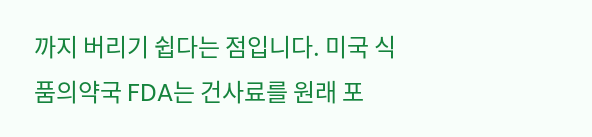까지 버리기 쉽다는 점입니다. 미국 식품의약국 FDA는 건사료를 원래 포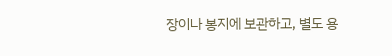장이나 봉지에 보관하고, 별도 용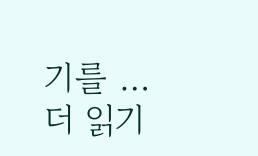기를 … 더 읽기